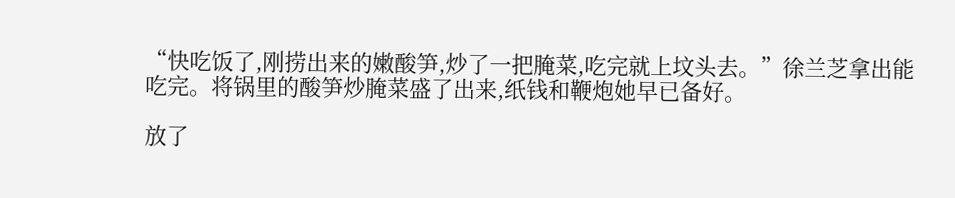“快吃饭了,刚捞出来的嫩酸笋,炒了一把腌菜,吃完就上坟头去。”徐兰芝拿出能吃完。将锅里的酸笋炒腌菜盛了出来,纸钱和鞭炮她早已备好。

放了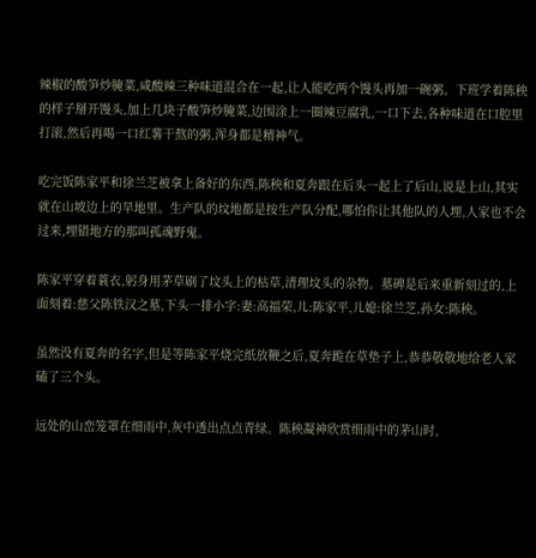辣椒的酸笋炒腌菜,咸酸辣三种味道混合在一起,让人能吃两个馒头再加一碗粥。下班学着陈秧的样子掰开馒头,加上几块子酸笋炒腌菜,边围涂上一圈辣豆腐乳,一口下去,各种味道在口腔里打滚,然后再喝一口红薯干熬的粥,浑身都是精神气。

吃完饭陈家平和徐兰芝被拿上备好的东西,陈秧和夏奔跟在后头一起上了后山,说是上山,其实就在山坡边上的旱地里。生产队的坟地都是按生产队分配,哪怕你让其他队的人埋,人家也不会过来,埋错地方的那叫孤魂野鬼。

陈家平穿着蓑衣,躬身用茅草刷了坟头上的枯草,清理坟头的杂物。墓碑是后来重新刻过的,上面刻着:慈父陈铁汉之墓,下头一排小字:妻:高福荣,儿:陈家平,儿媳:徐兰芝,孙女:陈秧。

虽然没有夏奔的名字,但是等陈家平烧完纸放鞭之后,夏奔跪在草垫子上,恭恭敬敬地给老人家磕了三个头。

远处的山峦笼罩在细雨中,灰中透出点点青绿。陈秧凝神欣赏细雨中的茅山时,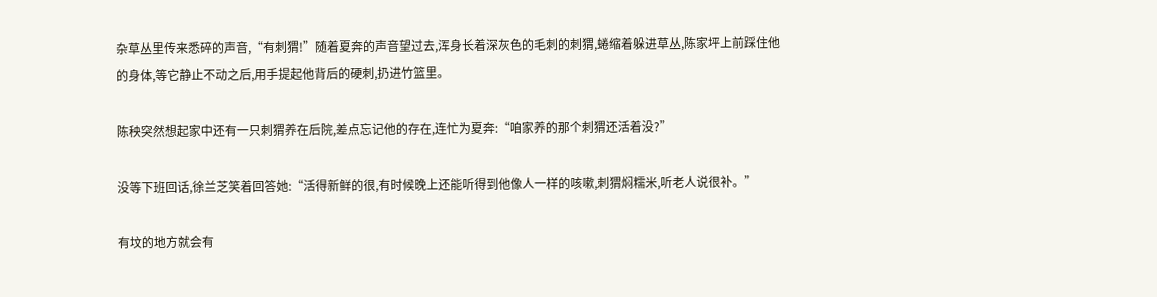杂草丛里传来悉碎的声音,“有刺猬!”随着夏奔的声音望过去,浑身长着深灰色的毛刺的刺猬,蜷缩着躲进草丛,陈家坪上前踩住他的身体,等它静止不动之后,用手提起他背后的硬刺,扔进竹篮里。

陈秧突然想起家中还有一只刺猬养在后院,差点忘记他的存在,连忙为夏奔:“咱家养的那个刺猬还活着没?”

没等下班回话,徐兰芝笑着回答她:“活得新鲜的很,有时候晚上还能听得到他像人一样的咳嗽,刺猬焖糯米,听老人说很补。”

有坟的地方就会有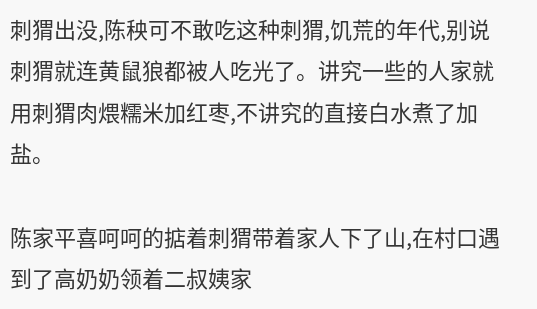刺猬出没,陈秧可不敢吃这种刺猬,饥荒的年代,别说刺猬就连黄鼠狼都被人吃光了。讲究一些的人家就用刺猬肉煨糯米加红枣,不讲究的直接白水煮了加盐。

陈家平喜呵呵的掂着刺猬带着家人下了山,在村口遇到了高奶奶领着二叔姨家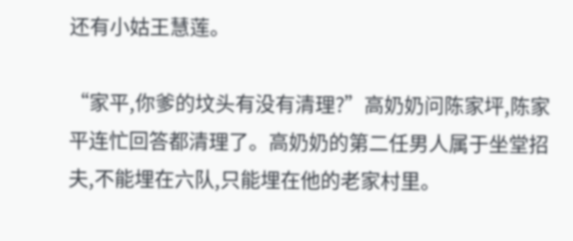还有小姑王慧莲。

“家平,你爹的坟头有没有清理?”高奶奶问陈家坪,陈家平连忙回答都清理了。高奶奶的第二任男人属于坐堂招夫,不能埋在六队,只能埋在他的老家村里。